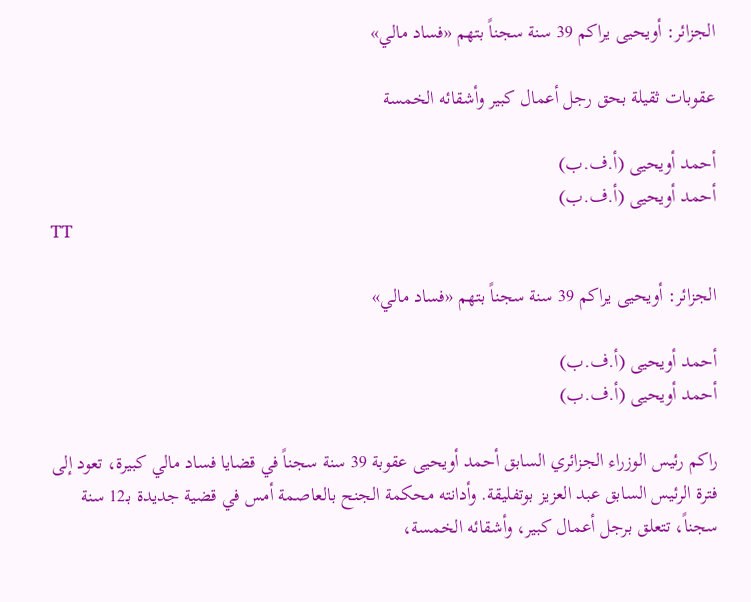الجزائر: أويحيى يراكم 39 سنة سجناً بتهم «فساد مالي»

عقوبات ثقيلة بحق رجل أعمال كبير وأشقائه الخمسة

أحمد أويحيى (أ.ف.ب)
أحمد أويحيى (أ.ف.ب)
TT

الجزائر: أويحيى يراكم 39 سنة سجناً بتهم «فساد مالي»

أحمد أويحيى (أ.ف.ب)
أحمد أويحيى (أ.ف.ب)

راكم رئيس الوزراء الجزائري السابق أحمد أويحيى عقوبة 39 سنة سجناً في قضايا فساد مالي كبيرة، تعود إلى فترة الرئيس السابق عبد العزيز بوتفليقة. وأدانته محكمة الجنح بالعاصمة أمس في قضية جديدة بـ12 سنة سجناً، تتعلق برجل أعمال كبير، وأشقائه الخمسة،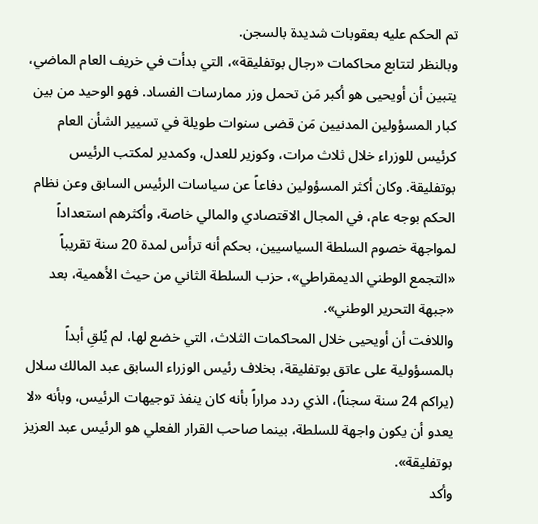تم الحكم عليه بعقوبات شديدة بالسجن.
وبالنظر لتتابع محاكمات «رجال بوتفليقة»، التي بدأت في خريف العام الماضي، يتبين أن أويحيى هو أكبر مَن تحمل وزر ممارسات الفساد. فهو الوحيد من بين كبار المسؤولين المدنيين مَن قضى سنوات طويلة في تسيير الشأن العام كرئيس للوزراء خلال ثلاث مرات، وكوزير للعدل، وكمدير لمكتب الرئيس بوتفليقة. وكان أكثر المسؤولين دفاعاً عن سياسات الرئيس السابق وعن نظام الحكم بوجه عام، في المجال الاقتصادي والمالي خاصة، وأكثرهم استعداداً لمواجهة خصوم السلطة السياسيين، بحكم أنه ترأس لمدة 20 سنة تقريباً «التجمع الوطني الديمقراطي»، حزب السلطة الثاني من حيث الأهمية، بعد «جبهة التحرير الوطني».
واللافت أن أويحيى خلال المحاكمات الثلاث، التي خضع لها، لم يُلقِ أبداً بالمسؤولية على عاتق بوتفليقة، بخلاف رئيس الوزراء السابق عبد المالك سلال (يراكم 24 سنة سجناً)، الذي ردد مراراً بأنه كان ينفذ توجيهات الرئيس، وبأنه «لا يعدو أن يكون واجهة للسلطة، بينما صاحب القرار الفعلي هو الرئيس عبد العزيز بوتفليقة».
وأكد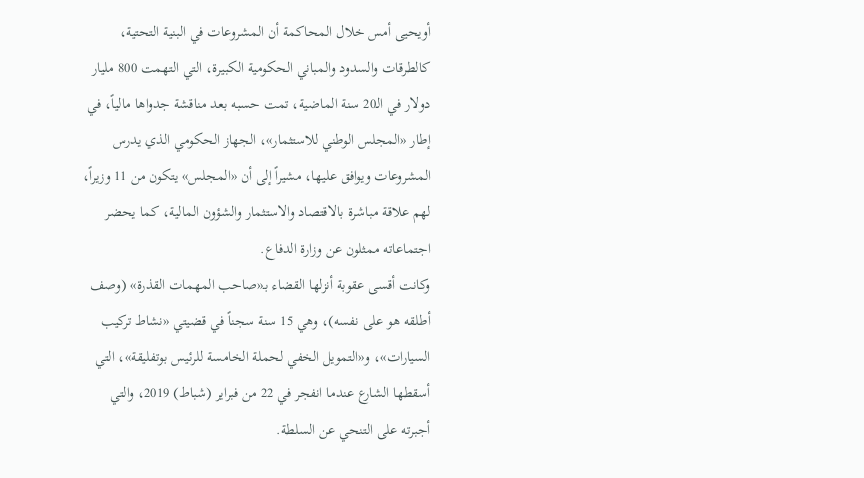أويحيى أمس خلال المحاكمة أن المشروعات في البنية التحتية، كالطرقات والسدود والمباني الحكومية الكبيرة، التي التهمت 800 مليار دولار في الـ20 سنة الماضية، تمت حسبه بعد مناقشة جدواها مالياً، في إطار «المجلس الوطني للاستثمار»، الجهاز الحكومي الذي يدرس المشروعات ويوافق عليها، مشيراً إلى أن «المجلس» يتكون من 11 وزيراً، لهم علاقة مباشرة بالاقتصاد والاستثمار والشؤون المالية، كما يحضر اجتماعاته ممثلون عن وزارة الدفاع.
وكانت أقسى عقوبة أنزلها القضاء بـ«صاحب المهمات القذرة» (وصف أطلقه هو على نفسه)، وهي 15 سنة سجناً في قضيتي «نشاط تركيب السيارات»، و«التمويل الخفي لحملة الخامسة للرئيس بوتفليقة»، التي أسقطها الشارع عندما انفجر في 22 من فبراير (شباط) 2019، والتي أجبرته على التنحي عن السلطة.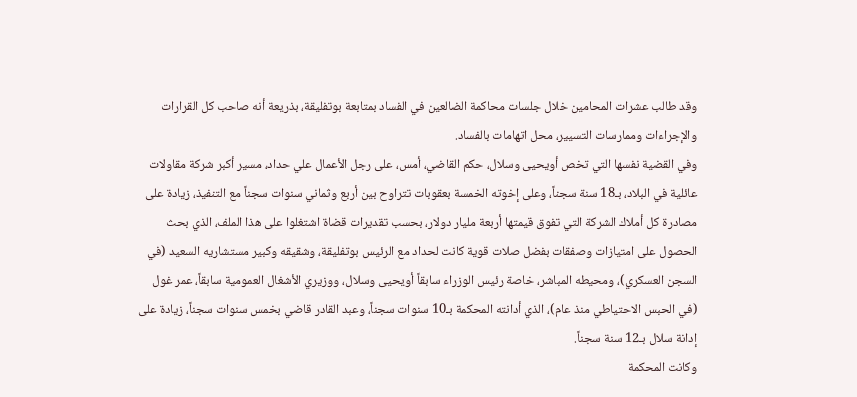وقد طالب عشرات المحامين خلال جلسات محاكمة الضالعين في الفساد بمتابعة بوتفليقة، بذريعة أنه صاحب كل القرارات والإجراءات وممارسات التسيير، محل اتهامات بالفساد.
وفي القضية نفسها التي تخص أويحيى وسلال، حكم القاضي، أمس، على رجل الأعمال علي حداد، مسير أكبر شركة مقاولات عائلية في البلاد، بـ18 سنة سجناً، وعلى إخوته الخمسة بعقوبات تتراوح بين أربع وثماني سنوات سجناً مع التنفيذ، زيادة على مصادرة كل أملاك الشركة التي تفوق قيمتها أربعة مليار دولار، بحسب تقديرات قضاة اشتغلوا على هذا الملف، الذي بحث الحصول على امتيازات وصفقات بفضل صلات قوية كانت لحداد مع الرئيس بوتفليقة، وشقيقه وكبير مستشاريه السعيد (في السجن العسكري)، ومحيطه المباشر، خاصة رئيس الوزراء سابقاً أويحيى وسلال، ووزيري الأشغال العمومية سابقاً، عمر غول (في الحبس الاحتياطي منذ عام)، الذي أدانته المحكمة بـ10 سنوات سجناً، وعبد القادر قاضي بخمس سنوات سجناً، زيادة على إدانة سلال بـ12 سنة سجناً.
وكانت المحكمة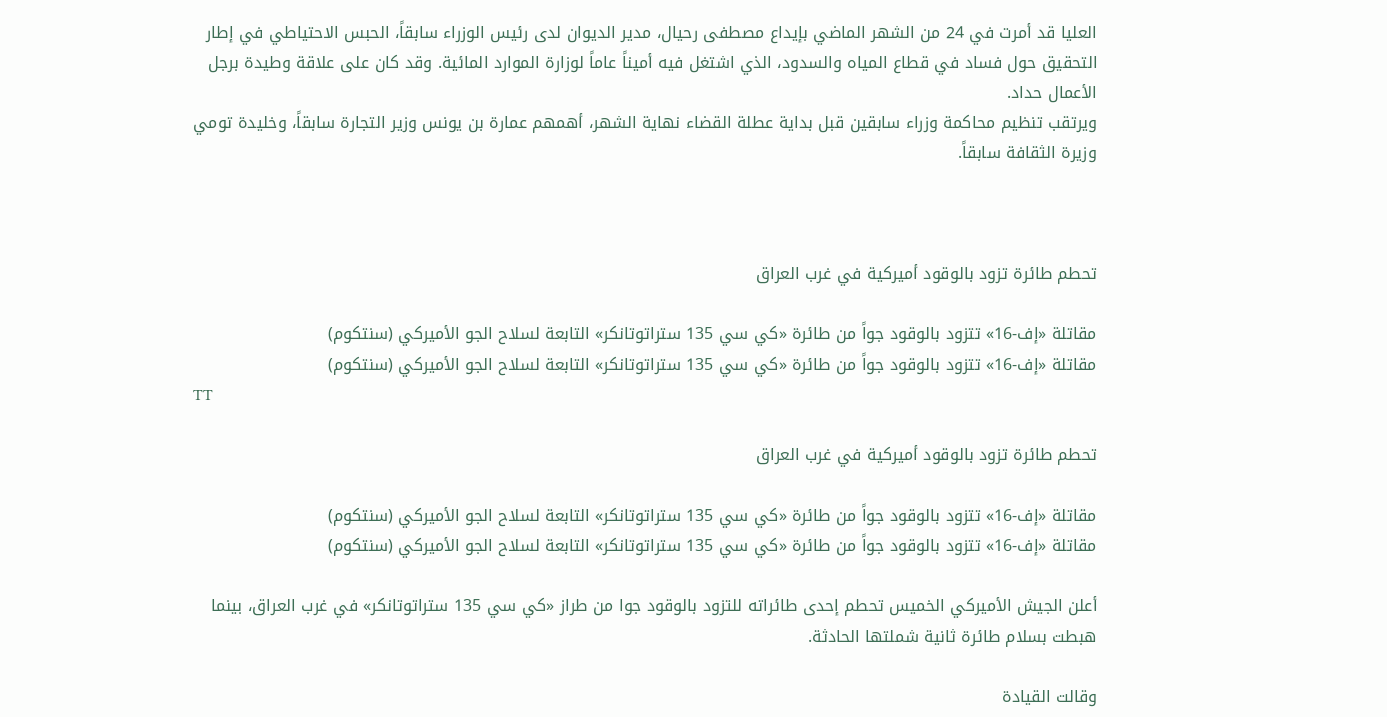العليا قد أمرت في 24 من الشهر الماضي بإيداع مصطفى رحيال، مدير الديوان لدى رئيس الوزراء سابقاً، الحبس الاحتياطي في إطار التحقيق حول فساد في قطاع المياه والسدود، الذي اشتغل فيه أميناً عاماً لوزارة الموارد المائية. وقد كان على علاقة وطيدة برجل الأعمال حداد.
ويرتقب تنظيم محاكمة وزراء سابقين قبل بداية عطلة القضاء نهاية الشهر، أهمهم عمارة بن يونس وزير التجارة سابقاً، وخليدة تومي وزيرة الثقافة سابقاً.



تحطم طائرة تزود بالوقود أميركية في غرب العراق

مقاتلة «إف-16» تتزود بالوقود جواً من طائرة «كي سي 135 ستراتوتانكر» التابعة لسلاح الجو الأميركي (سنتكوم)
مقاتلة «إف-16» تتزود بالوقود جواً من طائرة «كي سي 135 ستراتوتانكر» التابعة لسلاح الجو الأميركي (سنتكوم)
TT

تحطم طائرة تزود بالوقود أميركية في غرب العراق

مقاتلة «إف-16» تتزود بالوقود جواً من طائرة «كي سي 135 ستراتوتانكر» التابعة لسلاح الجو الأميركي (سنتكوم)
مقاتلة «إف-16» تتزود بالوقود جواً من طائرة «كي سي 135 ستراتوتانكر» التابعة لسلاح الجو الأميركي (سنتكوم)

أعلن الجيش الأميركي الخميس تحطم إحدى طائراته للتزود بالوقود جوا من طراز «كي سي 135 ستراتوتانكر» في غرب العراق، بينما هبطت بسلام طائرة ثانية شملتها الحادثة.

وقالت القيادة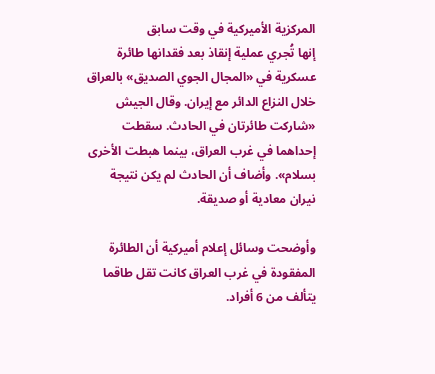المركزية الأميركية في وقت سابق إنها ‌تُجري ‌عملية إنقاذ ‌بعد فقدانها طائرة عسكرية في «المجال الجوي الصديق» بالعراق خلال النزاع الدائر ‌مع إيران. وقال ‌الجيش «شاركت طائرتان في ‌الحادث. سقطت إحداهما في غرب العراق، ‌بينما هبطت الأخرى بسلام». وأضاف أن الحادث لم يكن نتيجة نيران معادية أو صديقة.

وأوضحت وسائل إعلام أميركية أن الطائرة المفقودة في غرب العراق كانت تقل طاقما يتألف من 6 أفراد.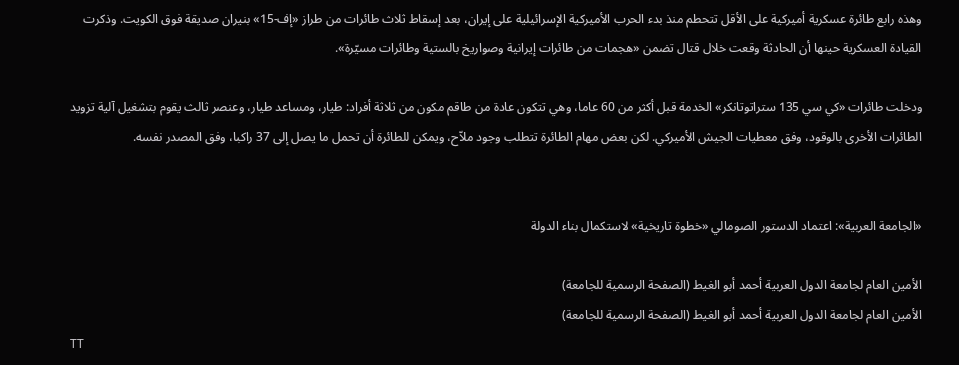وهذه رابع طائرة عسكرية أميركية على الأقل تتحطم منذ بدء الحرب الأميركية الإسرائيلية على إيران، بعد إسقاط ثلاث طائرات من طراز «إف-15» بنيران صديقة فوق الكويت. وذكرت القيادة العسكرية حينها أن الحادثة وقعت خلال قتال تضمن «هجمات من طائرات إيرانية وصواريخ بالستية وطائرات مسيّرة».

ودخلت طائرات «كي سي 135 ستراتوتانكر» الخدمة قبل أكثر من 60 عاما، وهي تتكون عادة من طاقم مكون من ثلاثة أفراد: طيار، ومساعد طيار، وعنصر ثالث يقوم بتشغيل آلية تزويد الطائرات الأخرى بالوقود، وفق معطيات الجيش الأميركي. لكن بعض مهام الطائرة تتطلب وجود ملاّح، ويمكن للطائرة أن تحمل ما يصل إلى 37 راكبا، وفق المصدر نفسه.


«الجامعة العربية»: اعتماد الدستور الصومالي «خطوة تاريخية» لاستكمال بناء الدولة

الأمين العام لجامعة الدول العربية أحمد أبو الغيط (الصفحة الرسمية للجامعة)
الأمين العام لجامعة الدول العربية أحمد أبو الغيط (الصفحة الرسمية للجامعة)
TT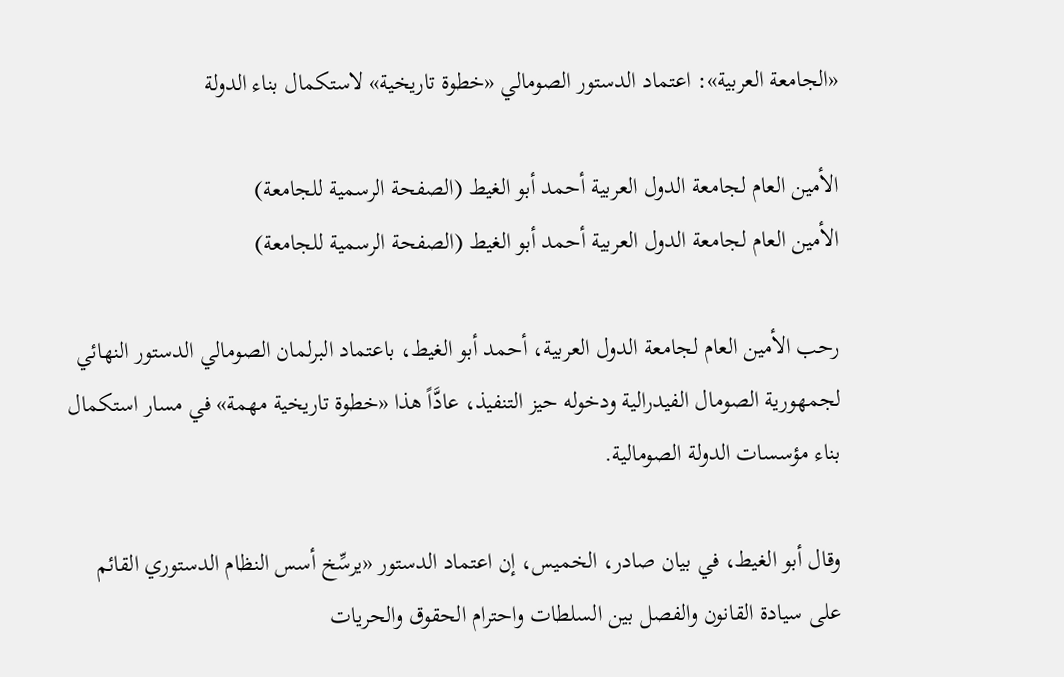«الجامعة العربية»: اعتماد الدستور الصومالي «خطوة تاريخية» لاستكمال بناء الدولة

الأمين العام لجامعة الدول العربية أحمد أبو الغيط (الصفحة الرسمية للجامعة)
الأمين العام لجامعة الدول العربية أحمد أبو الغيط (الصفحة الرسمية للجامعة)

رحب الأمين العام لجامعة الدول العربية، أحمد أبو الغيط، باعتماد البرلمان الصومالي الدستور النهائي لجمهورية الصومال الفيدرالية ودخوله حيز التنفيذ، عادَّاً هذا «خطوة تاريخية مهمة» في مسار استكمال بناء مؤسسات الدولة الصومالية.

وقال أبو الغيط، في بيان صادر، الخميس، إن اعتماد الدستور «يرسِّخ أسس النظام الدستوري القائم على سيادة القانون والفصل بين السلطات واحترام الحقوق والحريات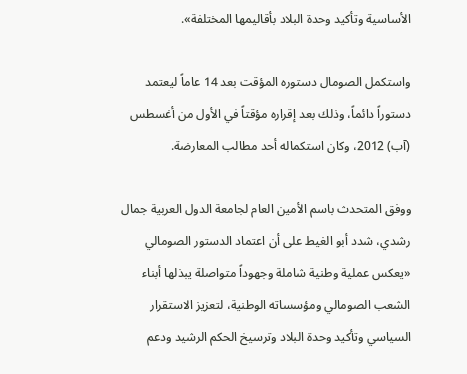الأساسية وتأكيد وحدة البلاد بأقاليمها المختلفة».

واستكمل الصومال دستوره المؤقت بعد 14 عاماً ليعتمد دستوراً دائماً، وذلك بعد إقراره مؤقتاً في الأول من أغسطس (آب) 2012، وكان استكماله أحد مطالب المعارضة.

ووفق المتحدث باسم الأمين العام لجامعة الدول العربية جمال رشدي، شدد أبو الغيط على أن اعتماد الدستور الصومالي «يعكس عملية وطنية شاملة وجهوداً متواصلة يبذلها أبناء الشعب الصومالي ومؤسساته الوطنية، لتعزيز الاستقرار السياسي وتأكيد وحدة البلاد وترسيخ الحكم الرشيد ودعم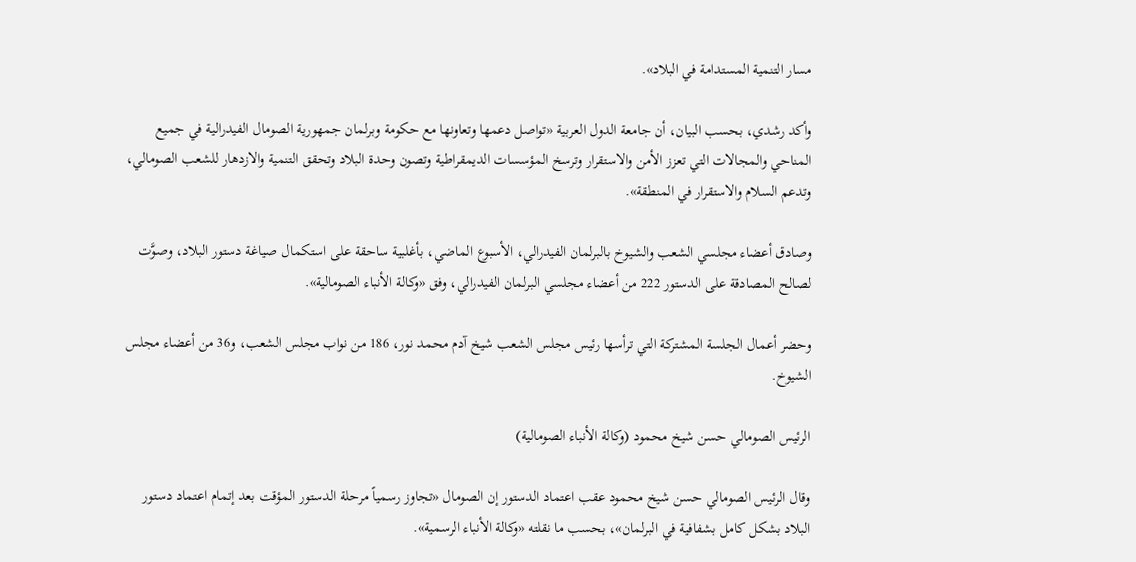مسار التنمية المستدامة في البلاد».

وأكد رشدي، بحسب البيان، أن جامعة الدول العربية «تواصل دعمها وتعاونها مع حكومة وبرلمان جمهورية الصومال الفيدرالية في جميع المناحي والمجالات التي تعزز الأمن والاستقرار وترسخ المؤسسات الديمقراطية وتصون وحدة البلاد وتحقق التنمية والازدهار للشعب الصومالي، وتدعم السلام والاستقرار في المنطقة».

وصادق أعضاء مجلسي الشعب والشيوخ بالبرلمان الفيدرالي، الأسبوع الماضي، بأغلبية ساحقة على استكمال صياغة دستور البلاد، وصوَّت لصالح المصادقة على الدستور 222 من أعضاء مجلسي البرلمان الفيدرالي، وفق «وكالة الأنباء الصومالية».

وحضر أعمال الجلسة المشتركة التي ترأسها رئيس مجلس الشعب شيخ آدم محمد نور، 186 من نواب مجلس الشعب، و36 من أعضاء مجلس الشيوخ.

الرئيس الصومالي حسن شيخ محمود (وكالة الأنباء الصومالية)

وقال الرئيس الصومالي حسن شيخ محمود عقب اعتماد الدستور إن الصومال «تجاوز رسمياً مرحلة الدستور المؤقت بعد إتمام اعتماد دستور البلاد بشكل كامل بشفافية في البرلمان»، بحسب ما نقلته «وكالة الأنباء الرسمية».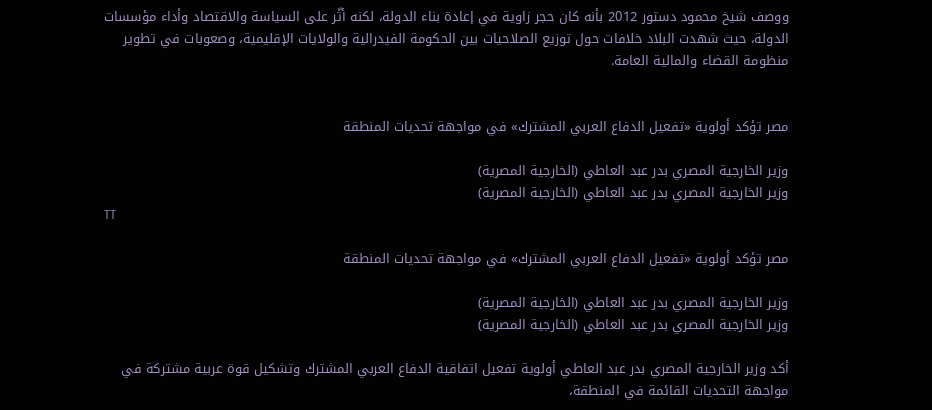ووصف شيخ محمود دستور 2012 بأنه كان حجر زاوية في إعادة بناء الدولة، لكنه أثّر على السياسة والاقتصاد وأداء مؤسسات الدولة، حيث شهدت البلاد خلافات حول توزيع الصلاحيات بين الحكومة الفيدرالية والولايات الإقليمية، وصعوبات في تطوير منظومة القضاء والمالية العامة.


مصر تؤكد أولوية «تفعيل الدفاع العربي المشترك» في مواجهة تحديات المنطقة

وزير الخارجية المصري بدر عبد العاطي (الخارجية المصرية)
وزير الخارجية المصري بدر عبد العاطي (الخارجية المصرية)
TT

مصر تؤكد أولوية «تفعيل الدفاع العربي المشترك» في مواجهة تحديات المنطقة

وزير الخارجية المصري بدر عبد العاطي (الخارجية المصرية)
وزير الخارجية المصري بدر عبد العاطي (الخارجية المصرية)

أكد وزير الخارجية المصري بدر عبد العاطي أولوية تفعيل اتفاقية الدفاع العربي المشترك وتشكيل قوة عربية مشتركة في مواجهة التحديات القائمة في المنطقة،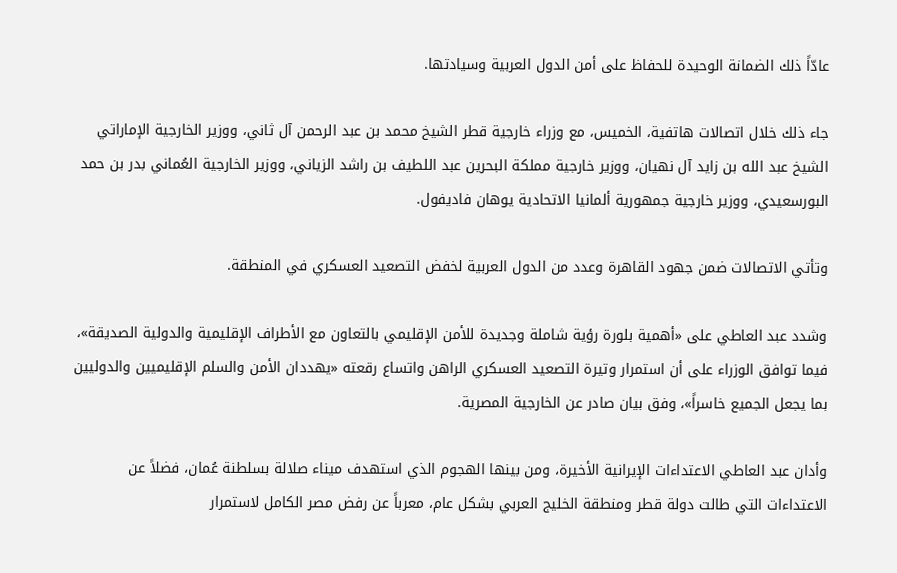عادّاً ذلك الضمانة الوحيدة للحفاظ على أمن الدول العربية وسيادتها.

جاء ذلك خلال اتصالات هاتفية، الخميس، مع وزراء خارجية قطر الشيخ محمد بن عبد الرحمن آل ثاني، ووزير الخارجية الإماراتي الشيخ عبد الله بن زايد آل نهيان، ووزير خارجية مملكة البحرين عبد اللطيف بن راشد الزياني، ووزير الخارجية العُماني بدر بن حمد البورسعيدي، ووزير خارجية جمهورية ألمانيا الاتحادية يوهان فاديفول.

وتأتي الاتصالات ضمن جهود القاهرة وعدد من الدول العربية لخفض التصعيد العسكري في المنطقة.

وشدد عبد العاطي على «أهمية بلورة رؤية شاملة وجديدة للأمن الإقليمي بالتعاون مع الأطراف الإقليمية والدولية الصديقة»، فيما توافق الوزراء على أن استمرار وتيرة التصعيد العسكري الراهن واتساع رقعته «يهددان الأمن والسلم الإقليميين والدوليين بما يجعل الجميع خاسراً»، وفق بيان صادر عن الخارجية المصرية.

وأدان عبد العاطي الاعتداءات الإيرانية الأخيرة، ومن بينها الهجوم الذي استهدف ميناء صلالة بسلطنة عُمان، فضلاً عن الاعتداءات التي طالت دولة قطر ومنطقة الخليج العربي بشكل عام، معرباً عن رفض مصر الكامل لاستمرار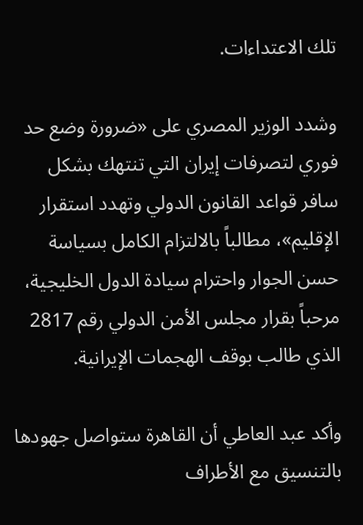تلك الاعتداءات.

وشدد الوزير المصري على «ضرورة وضع حد فوري لتصرفات إيران التي تنتهك بشكل سافر قواعد القانون الدولي وتهدد استقرار الإقليم»، مطالباً بالالتزام الكامل بسياسة حسن الجوار واحترام سيادة الدول الخليجية، مرحباً بقرار مجلس الأمن الدولي رقم 2817 الذي طالب بوقف الهجمات الإيرانية.

وأكد عبد العاطي أن القاهرة ستواصل جهودها بالتنسيق مع الأطراف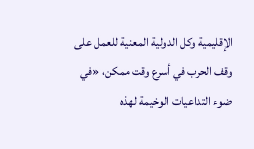الإقليمية وكل الدولية المعنية للعمل على وقف الحرب في أسرع وقت ممكن، «في ضوء التداعيات الوخيمة لهذه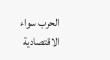الحرب سواء الاقتصادية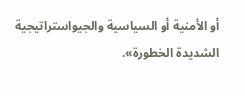أو الأمنية أو السياسية والجيواستراتيجية الشديدة الخطورة».